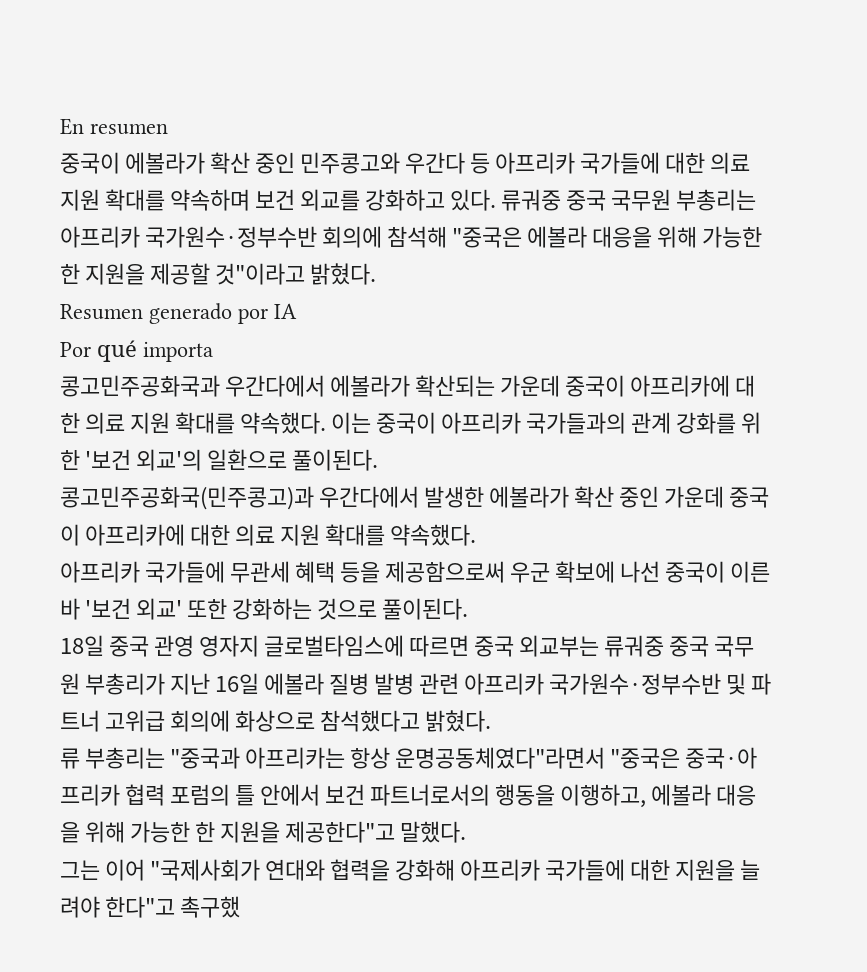En resumen
중국이 에볼라가 확산 중인 민주콩고와 우간다 등 아프리카 국가들에 대한 의료 지원 확대를 약속하며 보건 외교를 강화하고 있다. 류궈중 중국 국무원 부총리는 아프리카 국가원수·정부수반 회의에 참석해 "중국은 에볼라 대응을 위해 가능한 한 지원을 제공할 것"이라고 밝혔다.
Resumen generado por IA
Por qué importa
콩고민주공화국과 우간다에서 에볼라가 확산되는 가운데 중국이 아프리카에 대한 의료 지원 확대를 약속했다. 이는 중국이 아프리카 국가들과의 관계 강화를 위한 '보건 외교'의 일환으로 풀이된다.
콩고민주공화국(민주콩고)과 우간다에서 발생한 에볼라가 확산 중인 가운데 중국이 아프리카에 대한 의료 지원 확대를 약속했다.
아프리카 국가들에 무관세 혜택 등을 제공함으로써 우군 확보에 나선 중국이 이른바 '보건 외교' 또한 강화하는 것으로 풀이된다.
18일 중국 관영 영자지 글로벌타임스에 따르면 중국 외교부는 류궈중 중국 국무원 부총리가 지난 16일 에볼라 질병 발병 관련 아프리카 국가원수·정부수반 및 파트너 고위급 회의에 화상으로 참석했다고 밝혔다.
류 부총리는 "중국과 아프리카는 항상 운명공동체였다"라면서 "중국은 중국·아프리카 협력 포럼의 틀 안에서 보건 파트너로서의 행동을 이행하고, 에볼라 대응을 위해 가능한 한 지원을 제공한다"고 말했다.
그는 이어 "국제사회가 연대와 협력을 강화해 아프리카 국가들에 대한 지원을 늘려야 한다"고 촉구했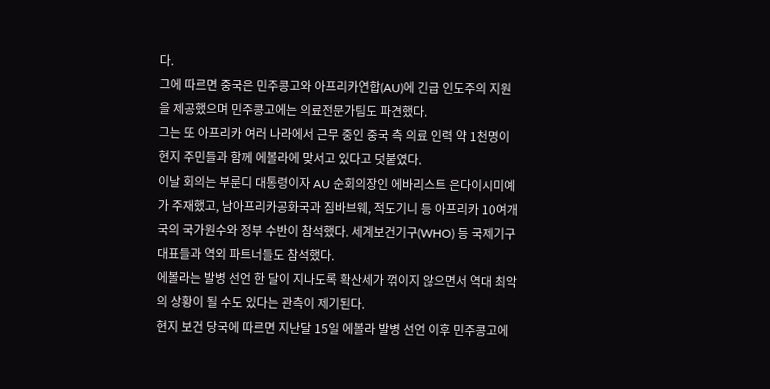다.
그에 따르면 중국은 민주콩고와 아프리카연합(AU)에 긴급 인도주의 지원을 제공했으며 민주콩고에는 의료전문가팀도 파견했다.
그는 또 아프리카 여러 나라에서 근무 중인 중국 측 의료 인력 약 1천명이 현지 주민들과 함께 에볼라에 맞서고 있다고 덧붙였다.
이날 회의는 부룬디 대통령이자 AU 순회의장인 에바리스트 은다이시미예가 주재했고, 남아프리카공화국과 짐바브웨, 적도기니 등 아프리카 10여개국의 국가원수와 정부 수반이 참석했다. 세계보건기구(WHO) 등 국제기구 대표들과 역외 파트너들도 참석했다.
에볼라는 발병 선언 한 달이 지나도록 확산세가 꺾이지 않으면서 역대 최악의 상황이 될 수도 있다는 관측이 제기된다.
현지 보건 당국에 따르면 지난달 15일 에볼라 발병 선언 이후 민주콩고에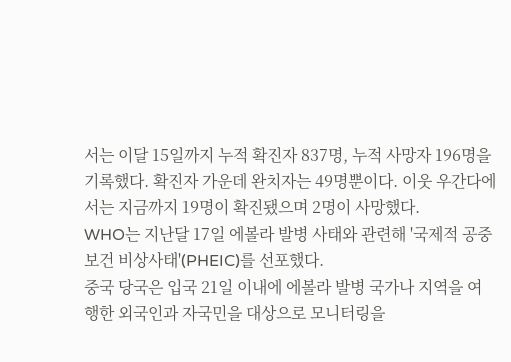서는 이달 15일까지 누적 확진자 837명, 누적 사망자 196명을 기록했다. 확진자 가운데 완치자는 49명뿐이다. 이웃 우간다에서는 지금까지 19명이 확진됐으며 2명이 사망했다.
WHO는 지난달 17일 에볼라 발병 사태와 관련해 '국제적 공중보건 비상사태'(PHEIC)를 선포했다.
중국 당국은 입국 21일 이내에 에볼라 발병 국가나 지역을 여행한 외국인과 자국민을 대상으로 모니터링을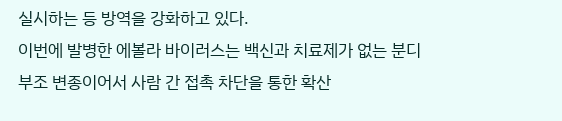실시하는 등 방역을 강화하고 있다.
이번에 발병한 에볼라 바이러스는 백신과 치료제가 없는 분디부조 변종이어서 사람 간 접촉 차단을 통한 확산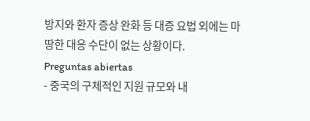방지와 환자 증상 완화 등 대증 요법 외에는 마땅한 대응 수단이 없는 상황이다.
Preguntas abiertas
- 중국의 구체적인 지원 규모와 내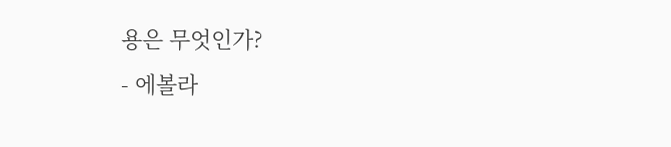용은 무엇인가?
- 에볼라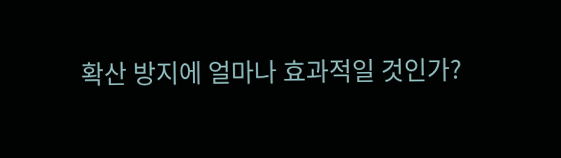확산 방지에 얼마나 효과적일 것인가?